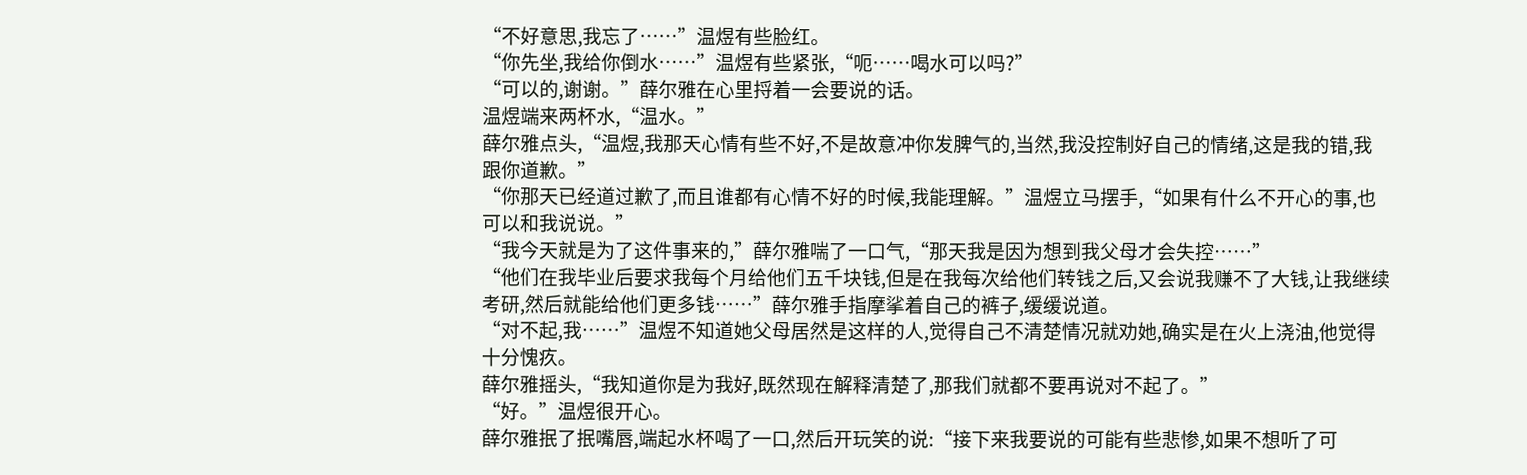“不好意思,我忘了……”温煜有些脸红。
“你先坐,我给你倒水……”温煜有些紧张,“呃……喝水可以吗?”
“可以的,谢谢。”薛尔雅在心里捋着一会要说的话。
温煜端来两杯水,“温水。”
薛尔雅点头,“温煜,我那天心情有些不好,不是故意冲你发脾气的,当然,我没控制好自己的情绪,这是我的错,我跟你道歉。”
“你那天已经道过歉了,而且谁都有心情不好的时候,我能理解。”温煜立马摆手,“如果有什么不开心的事,也可以和我说说。”
“我今天就是为了这件事来的,”薛尔雅喘了一口气,“那天我是因为想到我父母才会失控……”
“他们在我毕业后要求我每个月给他们五千块钱,但是在我每次给他们转钱之后,又会说我赚不了大钱,让我继续考研,然后就能给他们更多钱……”薛尔雅手指摩挲着自己的裤子,缓缓说道。
“对不起,我……”温煜不知道她父母居然是这样的人,觉得自己不清楚情况就劝她,确实是在火上浇油,他觉得十分愧疚。
薛尔雅摇头,“我知道你是为我好,既然现在解释清楚了,那我们就都不要再说对不起了。”
“好。”温煜很开心。
薛尔雅抿了抿嘴唇,端起水杯喝了一口,然后开玩笑的说:“接下来我要说的可能有些悲惨,如果不想听了可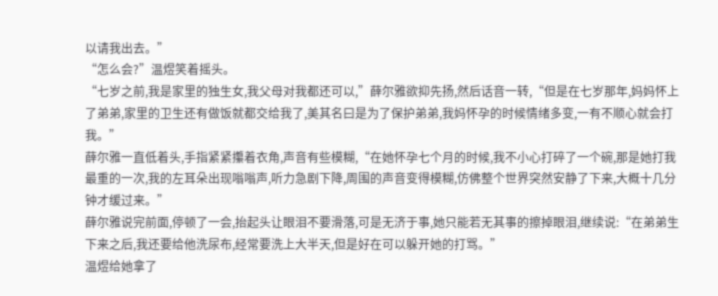以请我出去。”
“怎么会?”温煜笑着摇头。
“七岁之前,我是家里的独生女,我父母对我都还可以,”薛尔雅欲抑先扬,然后话音一转,“但是在七岁那年,妈妈怀上了弟弟,家里的卫生还有做饭就都交给我了,美其名曰是为了保护弟弟,我妈怀孕的时候情绪多变,一有不顺心就会打我。”
薛尔雅一直低着头,手指紧紧攥着衣角,声音有些模糊,“在她怀孕七个月的时候,我不小心打碎了一个碗,那是她打我最重的一次,我的左耳朵出现嗡嗡声,听力急剧下降,周围的声音变得模糊,仿佛整个世界突然安静了下来,大概十几分钟才缓过来。”
薛尔雅说完前面,停顿了一会,抬起头让眼泪不要滑落,可是无济于事,她只能若无其事的擦掉眼泪,继续说:“在弟弟生下来之后,我还要给他洗尿布,经常要洗上大半天,但是好在可以躲开她的打骂。”
温煜给她拿了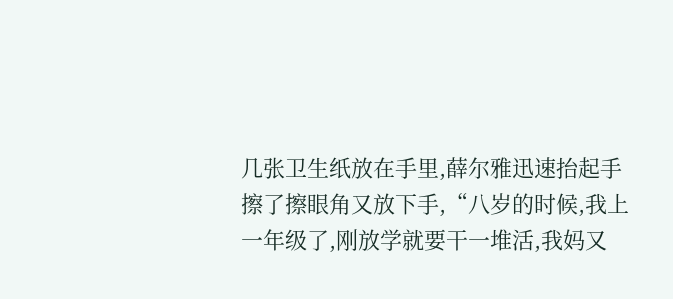几张卫生纸放在手里,薛尔雅迅速抬起手擦了擦眼角又放下手,“八岁的时候,我上一年级了,刚放学就要干一堆活,我妈又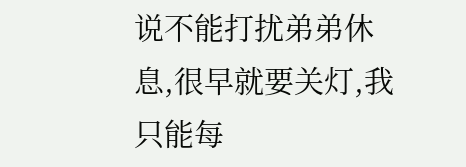说不能打扰弟弟休息,很早就要关灯,我只能每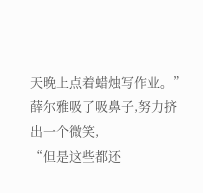天晚上点着蜡烛写作业。”
薛尔雅吸了吸鼻子,努力挤出一个微笑,
“但是这些都还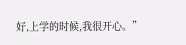好,上学的时候,我很开心。”